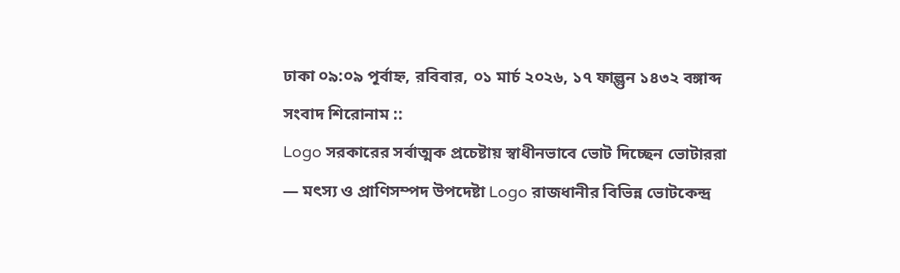ঢাকা ০৯:০৯ পূর্বাহ্ন, রবিবার, ০১ মার্চ ২০২৬, ১৭ ফাল্গুন ১৪৩২ বঙ্গাব্দ
সংবাদ শিরোনাম ::
Logo সরকারের সর্বাত্মক প্রচেষ্টায় স্বাধীনভাবে ভোট দিচ্ছেন ভোটাররা — মৎস্য ও প্রাণিসম্পদ উপদেষ্টা Logo রাজধানীর বিভিন্ন ভোটকেন্দ্র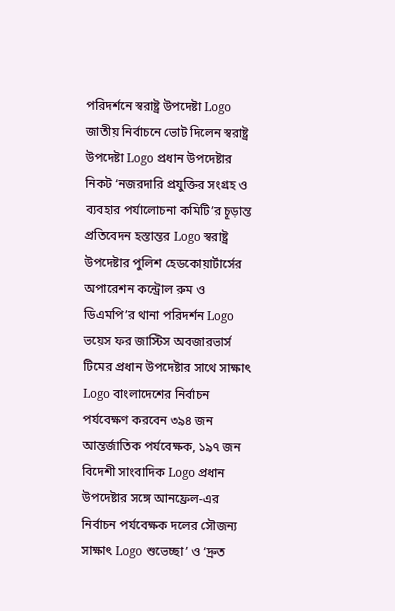পরিদর্শনে স্বরাষ্ট্র উপদেষ্টা Logo জাতীয় নির্বাচনে ভোট দিলেন স্বরাষ্ট্র উপদেষ্টা Logo প্রধান উপদেষ্টার নিকট ‘নজরদারি প্রযুক্তির সংগ্রহ ও ব্যবহার পর্যালোচনা কমিটি’র চূড়ান্ত প্রতিবেদন হস্তান্তর Logo স্বরাষ্ট্র উপদেষ্টার পুলিশ হেডকোয়ার্টার্সের অপারেশন কন্ট্রোল রুম ও ডিএমপি’র থানা পরিদর্শন Logo ভয়েস ফর জাস্টিস অবজারভার্স টিমের প্রধান উপদেষ্টার সাথে সাক্ষাৎ Logo বাংলাদেশের নির্বাচন পর্যবেক্ষণ করবেন ৩৯৪ জন আন্তর্জাতিক পর্যবেক্ষক, ১৯৭ জন বিদেশী সাংবাদিক Logo প্রধান উপদেষ্টার সঙ্গে আনফ্রেল-এর নির্বাচন পর্যবেক্ষক দলের সৌজন্য সাক্ষাৎ Logo শুভেচ্ছা’ ও ‘দ্রুত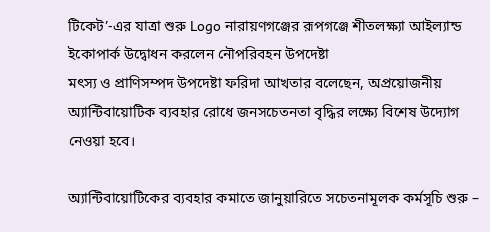টিকেট’-এর যাত্রা শুরু Logo নারায়ণগঞ্জের রূপগঞ্জে শীতলক্ষ্যা আইল্যান্ড ইকোপার্ক উদ্বোধন করলেন নৌপরিবহন উপদেষ্টা
মৎস্য ও প্রাণিসম্পদ উপদেষ্টা ফরিদা আখতার বলেছেন, অপ্রয়োজনীয় অ্যান্টিবায়োটিক ব্যবহার রোধে জনসচেতনতা বৃদ্ধির লক্ষ্যে বিশেষ উদ্যোগ নেওয়া হবে।

অ্যান্টিবায়োটিকের ব্যবহার কমাতে জানুয়ারিতে সচেতনামূলক কর্মসূচি শুরু –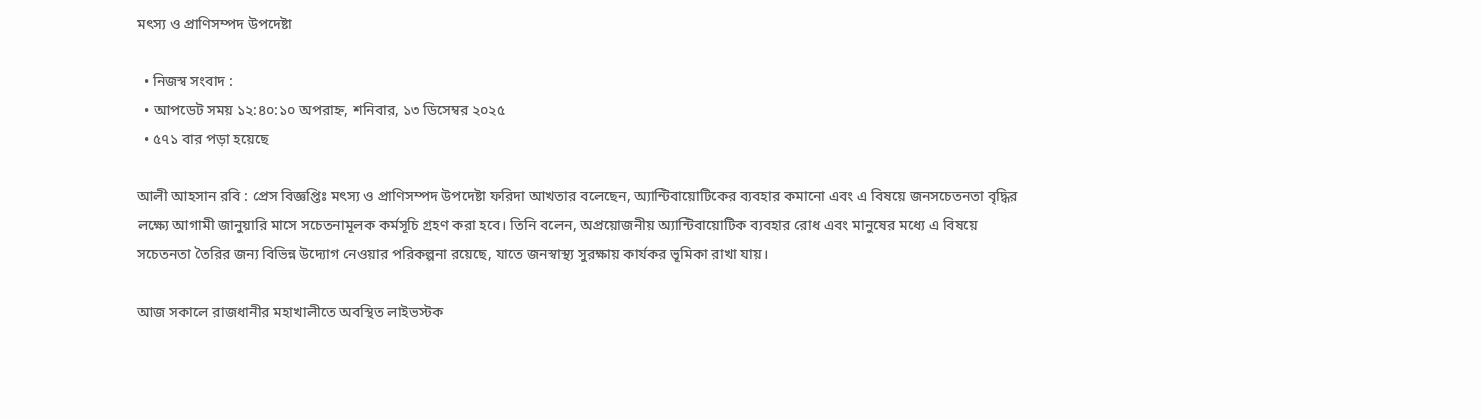মৎস্য ও প্রাণিসম্পদ উপদেষ্টা

  • নিজস্ব সংবাদ :
  • আপডেট সময় ১২:৪০:১০ অপরাহ্ন, শনিবার, ১৩ ডিসেম্বর ২০২৫
  • ৫৭১ বার পড়া হয়েছে

আলী আহসান রবি : প্রেস বিজ্ঞপ্তিঃ মৎস্য ও প্রাণিসম্পদ উপদেষ্টা ফরিদা আখতার বলেছেন, অ্যান্টিবায়োটিকের ব্যবহার কমানো এবং এ বিষয়ে জনসচেতনতা বৃদ্ধির লক্ষ্যে আগামী জানুয়ারি মাসে সচেতনামূলক কর্মসূচি গ্রহণ করা হবে। তিনি বলেন, অপ্রয়োজনীয় অ্যান্টিবায়োটিক ব্যবহার রোধ এবং মানুষের মধ্যে এ বিষয়ে সচেতনতা তৈরির জন্য বিভিন্ন উদ্যোগ নেওয়ার পরিকল্পনা রয়েছে, যাতে জনস্বাস্থ্য সুরক্ষায় কার্যকর ভূমিকা রাখা যায়।

আজ সকালে রাজধানীর মহাখালীতে অবস্থিত লাইভস্টক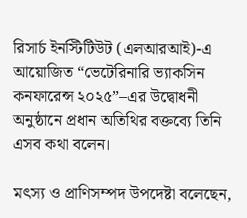রিসার্চ ইনস্টিটিউট (এলআরআই)-এ আয়োজিত “ভেটেরিনারি ভ্যাকসিন কনফারেন্স ২০২৫”–এর উদ্বোধনী অনুষ্ঠানে প্রধান অতিথির বক্তব্যে তিনি এসব কথা বলেন।

মৎস্য ও প্রাণিসম্পদ উপদেষ্টা বলেছেন,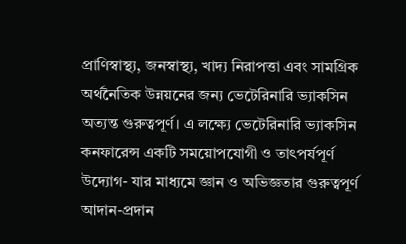প্রাণিস্বাস্থ্য, জনস্বাস্থ্য, খাদ্য নিরাপত্তা এবং সামগ্রিক অর্থনৈতিক উন্নয়নের জন্য ভেটেরিনারি ভ্যাকসিন অত্যন্ত গুরুত্বপূর্ণ। এ লক্ষ্যে ভেটেরিনারি ভ্যাকসিন কনফারেন্স একটি সময়োপযোগী ও তাৎপর্যপূর্ণ উদ্যোগ- যার মাধ্যমে জ্ঞান ও অভিজ্ঞতার গুরুত্বপূর্ণ আদান-প্রদান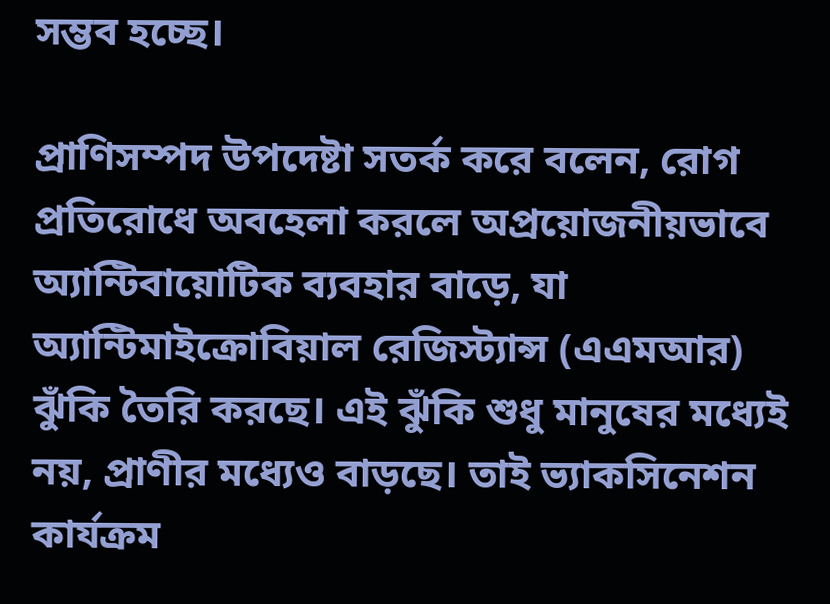সম্ভব হচ্ছে।

প্রাণিসম্পদ উপদেষ্টা সতর্ক করে বলেন, রোগ প্রতিরোধে অবহেলা করলে অপ্রয়োজনীয়ভাবে অ্যান্টিবায়োটিক ব্যবহার বাড়ে, যা অ্যান্টিমাইক্রোবিয়াল রেজিস্ট্যান্স (এএমআর) ঝুঁকি তৈরি করছে। এই ঝুঁকি শুধু মানুষের মধ্যেই নয়, প্রাণীর মধ্যেও বাড়ছে। তাই ভ্যাকসিনেশন কার্যক্রম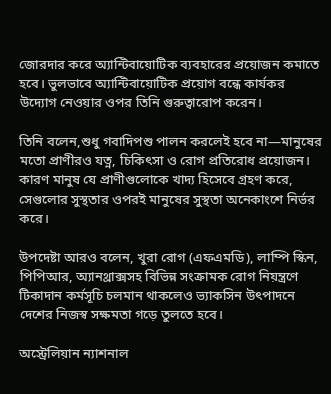জোরদার করে অ্যান্টিবায়োটিক ব্যবহারের প্রয়োজন কমাতে হবে। ভুলভাবে অ্যান্টিবায়োটিক প্রয়োগ বন্ধে কার্যকর উদ্যোগ নেওয়ার ওপর তিনি গুরুত্বারোপ করেন।

তিনি বলেন,শুধু গবাদিপশু পালন করলেই হবে না—মানুষের মতো প্রাণীরও যত্ন, চিকিৎসা ও রোগ প্রতিরোধ প্রয়োজন। কারণ মানুষ যে প্রাণীগুলোকে খাদ্য হিসেবে গ্রহণ করে, সেগুলোর সুস্থতার ওপরই মানুষের সুস্থতা অনেকাংশে নির্ভর করে।

উপদেষ্টা আরও বলেন, খুরা রোগ (এফএমডি), লাম্পি স্কিন, পিপিআর, অ্যানথ্রাক্সসহ বিভিন্ন সংক্রামক রোগ নিয়ন্ত্রণে টিকাদান কর্মসূচি চলমান থাকলেও ভ্যাকসিন উৎপাদনে দেশের নিজস্ব সক্ষমতা গড়ে তুলতে হবে।

অস্ট্রেলিয়ান ন্যাশনাল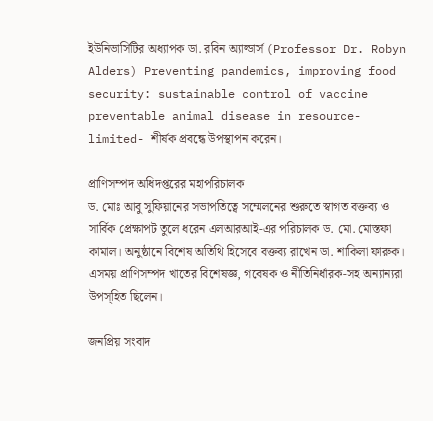ইউনিভার্সিটির অধ্যাপক ডা. রবিন অ্যাল্ডার্স (Professor Dr. Robyn Alders) Preventing pandemics, improving food security: sustainable control of vaccine preventable animal disease in resource-limited- শীর্ষক প্রবন্ধে উপস্থাপন করেন।

প্রাণিসম্পদ অধিদপ্তরের মহাপরিচালক
ড. মোঃ আবু সুফিয়ানের সভাপতিত্বে সম্মেলনের শুরুতে স্বাগত বক্তব্য ও সার্বিক প্রেক্ষাপট তুলে ধরেন এলআরআই-এর পরিচালক ড. মো. মোস্তফা কামাল। অনুষ্ঠানে বিশেষ অতিথি হিসেবে বক্তব্য রাখেন ডা. শাকিলা ফারুক। এসময় প্রাণিসম্পদ খাতের বিশেষজ্ঞ, গবেষক ও নীতিনির্ধারক-সহ অন্যান্যরা উপস্হিত ছিলেন।

জনপ্রিয় সংবাদ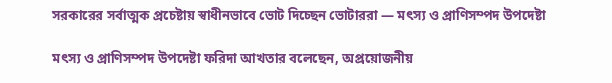সরকারের সর্বাত্মক প্রচেষ্টায় স্বাধীনভাবে ভোট দিচ্ছেন ভোটাররা — মৎস্য ও প্রাণিসম্পদ উপদেষ্টা

মৎস্য ও প্রাণিসম্পদ উপদেষ্টা ফরিদা আখতার বলেছেন, অপ্রয়োজনীয়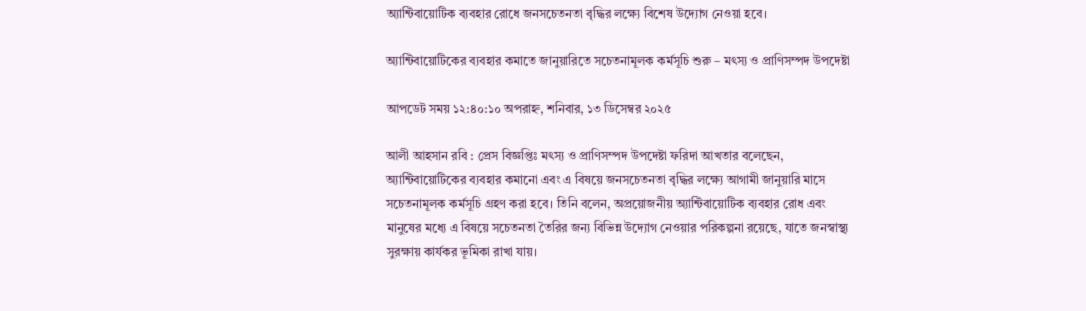অ্যান্টিবায়োটিক ব্যবহার রোধে জনসচেতনতা বৃদ্ধির লক্ষ্যে বিশেষ উদ্যোগ নেওয়া হবে।

অ্যান্টিবায়োটিকের ব্যবহার কমাতে জানুয়ারিতে সচেতনামূলক কর্মসূচি শুরু – মৎস্য ও প্রাণিসম্পদ উপদেষ্টা

আপডেট সময় ১২:৪০:১০ অপরাহ্ন, শনিবার, ১৩ ডিসেম্বর ২০২৫

আলী আহসান রবি : প্রেস বিজ্ঞপ্তিঃ মৎস্য ও প্রাণিসম্পদ উপদেষ্টা ফরিদা আখতার বলেছেন, অ্যান্টিবায়োটিকের ব্যবহার কমানো এবং এ বিষয়ে জনসচেতনতা বৃদ্ধির লক্ষ্যে আগামী জানুয়ারি মাসে সচেতনামূলক কর্মসূচি গ্রহণ করা হবে। তিনি বলেন, অপ্রয়োজনীয় অ্যান্টিবায়োটিক ব্যবহার রোধ এবং মানুষের মধ্যে এ বিষয়ে সচেতনতা তৈরির জন্য বিভিন্ন উদ্যোগ নেওয়ার পরিকল্পনা রয়েছে, যাতে জনস্বাস্থ্য সুরক্ষায় কার্যকর ভূমিকা রাখা যায়।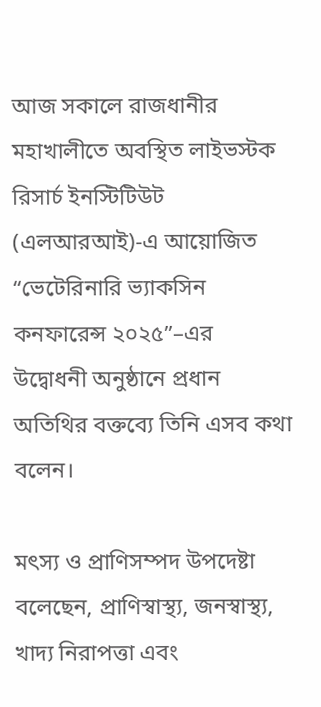আজ সকালে রাজধানীর মহাখালীতে অবস্থিত লাইভস্টক রিসার্চ ইনস্টিটিউট (এলআরআই)-এ আয়োজিত “ভেটেরিনারি ভ্যাকসিন কনফারেন্স ২০২৫”–এর উদ্বোধনী অনুষ্ঠানে প্রধান অতিথির বক্তব্যে তিনি এসব কথা বলেন।

মৎস্য ও প্রাণিসম্পদ উপদেষ্টা বলেছেন, প্রাণিস্বাস্থ্য, জনস্বাস্থ্য, খাদ্য নিরাপত্তা এবং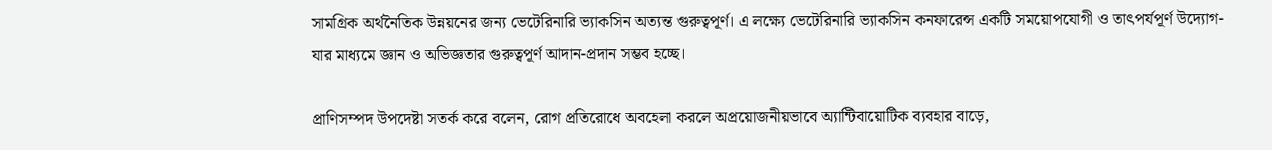সামগ্রিক অর্থনৈতিক উন্নয়নের জন্য ভেটেরিনারি ভ্যাকসিন অত্যন্ত গুরুত্বপূর্ণ। এ লক্ষ্যে ভেটেরিনারি ভ্যাকসিন কনফারেন্স একটি সময়োপযোগী ও তাৎপর্যপূর্ণ উদ্যোগ- যার মাধ্যমে জ্ঞান ও অভিজ্ঞতার গুরুত্বপূর্ণ আদান-প্রদান সম্ভব হচ্ছে।

প্রাণিসম্পদ উপদেষ্টা সতর্ক করে বলেন, রোগ প্রতিরোধে অবহেলা করলে অপ্রয়োজনীয়ভাবে অ্যান্টিবায়োটিক ব্যবহার বাড়ে,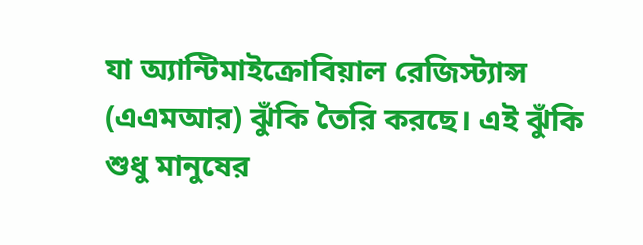যা অ্যান্টিমাইক্রোবিয়াল রেজিস্ট্যান্স (এএমআর) ঝুঁকি তৈরি করছে। এই ঝুঁকি শুধু মানুষের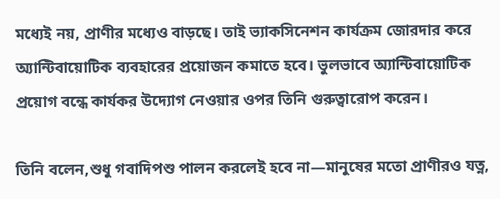মধ্যেই নয়, প্রাণীর মধ্যেও বাড়ছে। তাই ভ্যাকসিনেশন কার্যক্রম জোরদার করে অ্যান্টিবায়োটিক ব্যবহারের প্রয়োজন কমাতে হবে। ভুলভাবে অ্যান্টিবায়োটিক প্রয়োগ বন্ধে কার্যকর উদ্যোগ নেওয়ার ওপর তিনি গুরুত্বারোপ করেন।

তিনি বলেন,শুধু গবাদিপশু পালন করলেই হবে না—মানুষের মতো প্রাণীরও যত্ন,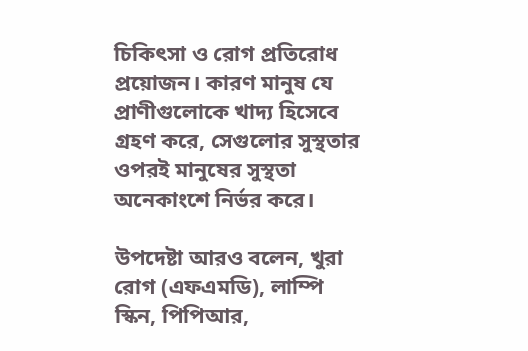চিকিৎসা ও রোগ প্রতিরোধ প্রয়োজন। কারণ মানুষ যে প্রাণীগুলোকে খাদ্য হিসেবে গ্রহণ করে, সেগুলোর সুস্থতার ওপরই মানুষের সুস্থতা অনেকাংশে নির্ভর করে।

উপদেষ্টা আরও বলেন, খুরা রোগ (এফএমডি), লাম্পি স্কিন, পিপিআর,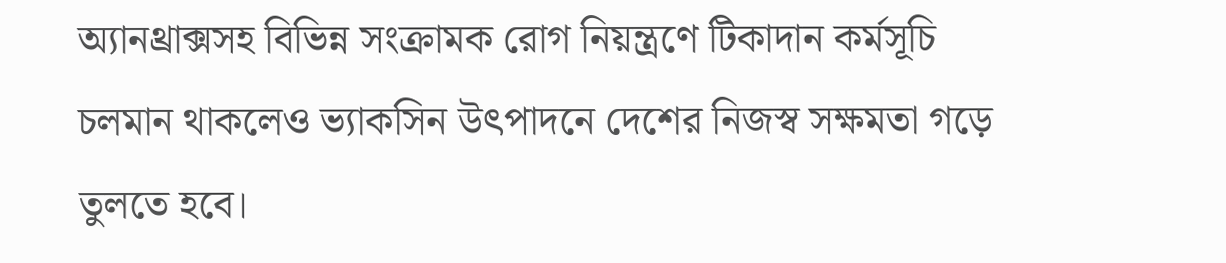অ্যানথ্রাক্সসহ বিভিন্ন সংক্রামক রোগ নিয়ন্ত্রণে টিকাদান কর্মসূচি চলমান থাকলেও ভ্যাকসিন উৎপাদনে দেশের নিজস্ব সক্ষমতা গড়ে তুলতে হবে।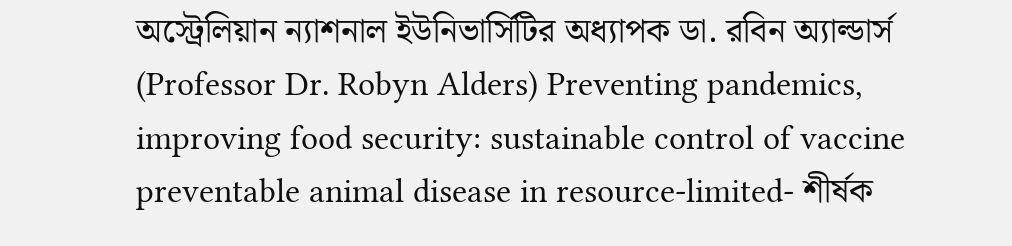অস্ট্রেলিয়ান ন্যাশনাল ইউনিভার্সিটির অধ্যাপক ডা. রবিন অ্যাল্ডার্স (Professor Dr. Robyn Alders) Preventing pandemics, improving food security: sustainable control of vaccine preventable animal disease in resource-limited- শীর্ষক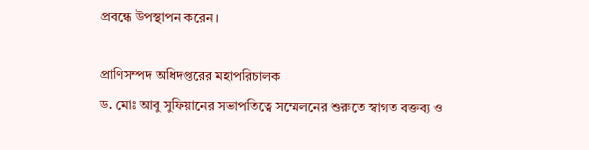প্রবন্ধে উপস্থাপন করেন।

প্রাণিসম্পদ অধিদপ্তরের মহাপরিচালক
ড. মোঃ আবু সুফিয়ানের সভাপতিত্বে সম্মেলনের শুরুতে স্বাগত বক্তব্য ও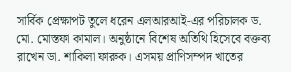সার্বিক প্রেক্ষাপট তুলে ধরেন এলআরআই-এর পরিচালক ড. মো. মোস্তফা কামাল। অনুষ্ঠানে বিশেষ অতিথি হিসেবে বক্তব্য রাখেন ডা. শাকিলা ফারুক। এসময় প্রাণিসম্পদ খাতের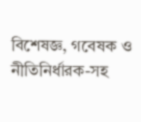বিশেষজ্ঞ, গবেষক ও নীতিনির্ধারক-সহ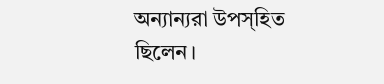অন্যান্যরা উপস্হিত ছিলেন।